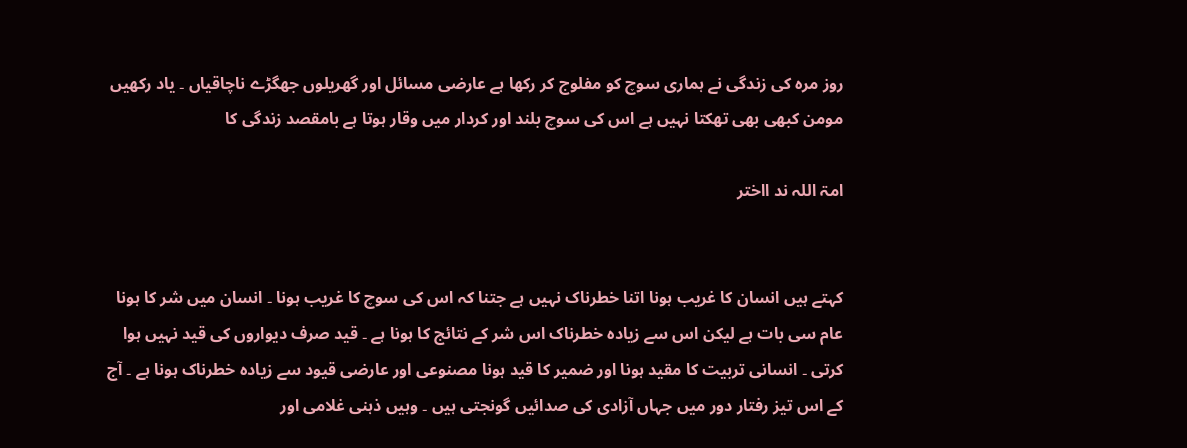روز مرہ کی زندگی نے ہماری سوچ کو مفلوج کر رکھا ہے عارضی مسائل اور گھریلوں جھگڑے ناچاقیاں ۔ یاد رکھیں مومن کبھی بھی تھکتا نہیں ہے اس کی سوچ بلند اور کردار میں وقار ہوتا ہے بامقصد زندگی کا

امۃ اللہ ند ااختر


کہتے ہیں انسان کا غریب ہونا اتنا خطرناک نہیں ہے جتنا کہ اس کی سوچ کا غریب ہونا ۔ انسان میں شر کا ہونا عام سی بات ہے لیکن اس سے زیادہ خطرناک اس شر کے نتائج کا ہونا ہے ۔ قید صرف دیواروں کی قید نہیں ہوا کرتی ۔ انسانی تربیت کا مقید ہونا اور ضمیر کا قید ہونا مصنوعی اور عارضی قیود سے زیادہ خطرناک ہونا ہے ۔ آج کے اس تیز رفتار دور میں جہاں آزادی کی صدائیں گونجتی ہیں ۔ وہیں ذہنی غلامی اور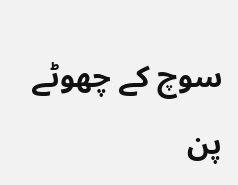سوچ کے چھوٹے پن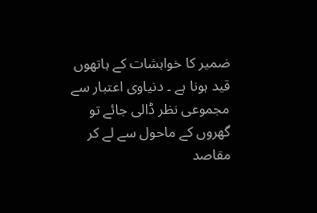ضمیر کا خواہشات کے ہاتھوں قید ہونا ہے ۔ دنیاوی اعتبار سے مجموعی نظر ڈالی جائے تو گھروں کے ماحول سے لے کر مقاصد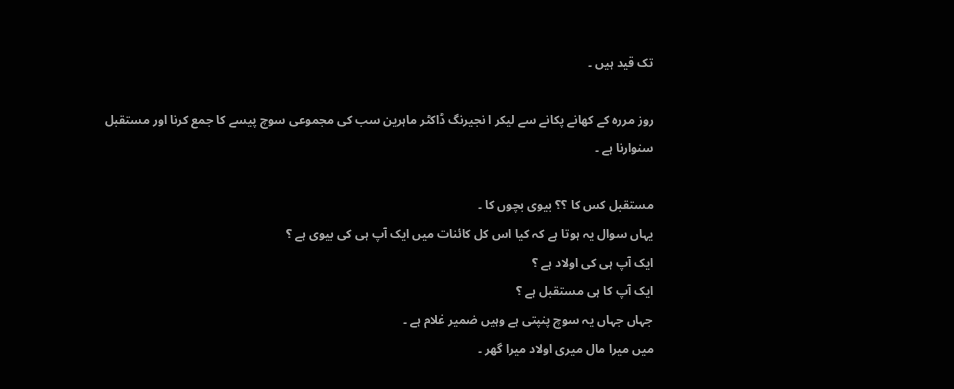تک قید ہیں ۔

روز مررہ کے کھانے پکانے سے لیکر ا نجیرنگ ڈاکٹر ماہرین سب کی مجموعی سوچ پیسے کا جمع کرنا اور مستقبل سنوارنا ہے ۔

مستقبل کس کا ؟؟ بیوی بچوں کا ۔
یہاں سوال یہ ہوتا ہے کہ کیا اس کل کائنات میں ایک آپ ہی کی بیوی ہے ؟
ایک آپ ہی کی اولاد ہے ؟
ایک آپ کا ہی مستقبل ہے ؟
جہاں جہاں یہ سوچ پنپتی ہے وہیں ضمیر غلام ہے ۔
میں میرا مال میری اولاد میرا گھر ۔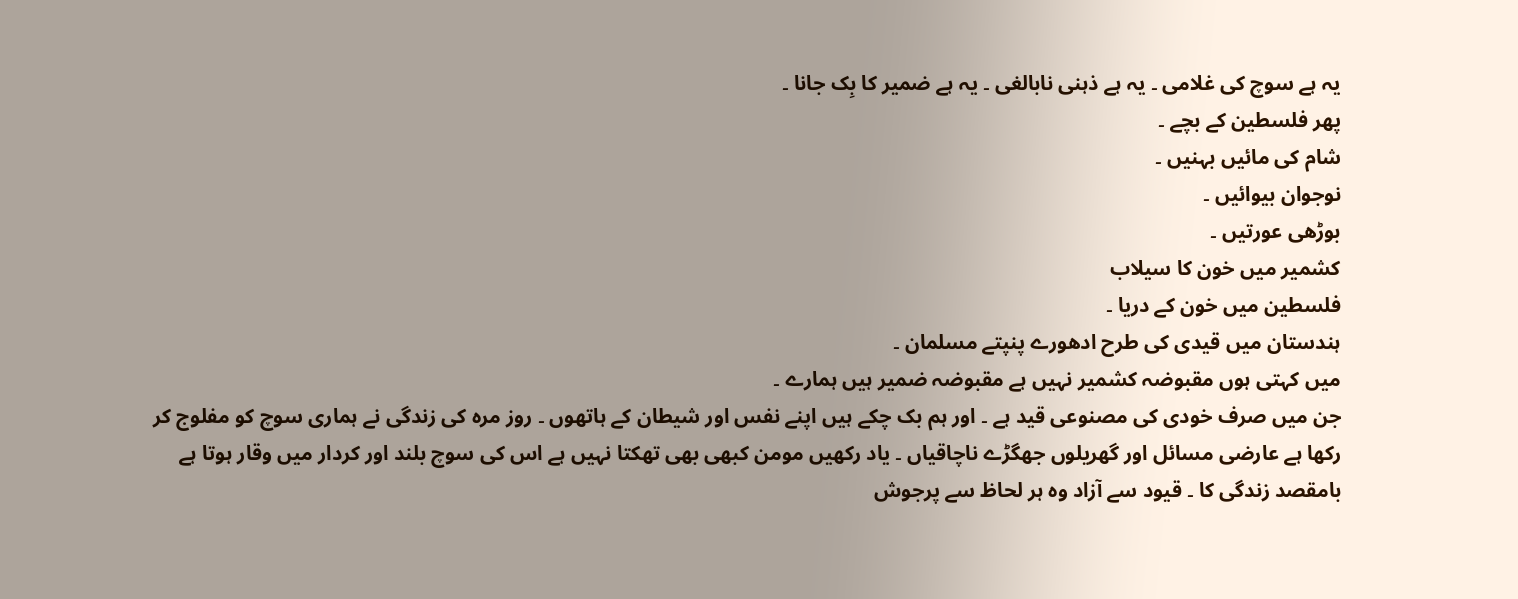یہ ہے سوچ کی غلامی ۔ یہ ہے ذہنی نابالغی ۔ یہ ہے ضمیر کا بِک جانا ۔
پھر فلسطین کے بچے ۔
شام کی مائیں بہنیں ۔
نوجوان بیوائیں ۔
بوڑھی عورتیں ۔
کشمیر میں خون کا سیلاب
فلسطین میں خون کے دریا ۔
ہندستان میں قیدی کی طرح ادھورے پنپتے مسلمان ۔
میں کہتی ہوں مقبوضہ کشمیر نہیں ہے مقبوضہ ضمیر ہیں ہمارے ۔
جن میں صرف خودی کی مصنوعی قید ہے ۔ اور ہم بک چکے ہیں اپنے نفس اور شیطان کے ہاتھوں ۔ روز مرہ کی زندگی نے ہماری سوچ کو مفلوج کر رکھا ہے عارضی مسائل اور گھریلوں جھگڑے ناچاقیاں ۔ یاد رکھیں مومن کبھی بھی تھکتا نہیں ہے اس کی سوچ بلند اور کردار میں وقار ہوتا ہے بامقصد زندگی کا ۔ قیود سے آزاد وہ ہر لحاظ سے پرجوش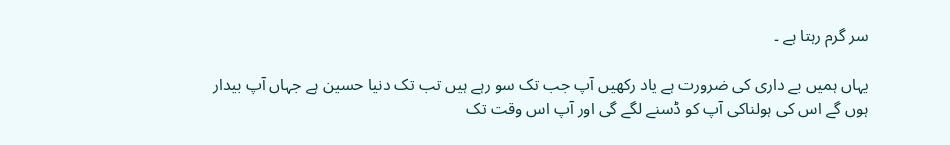سر گرم رہتا ہے ۔

یہاں ہمیں بے داری کی ضرورت ہے یاد رکھیں آپ جب تک سو رہے ہیں تب تک دنیا حسین ہے جہاں آپ بیدار ہوں گے اس کی ہولناکی آپ کو ڈسنے لگے گی اور آپ اس وقت تک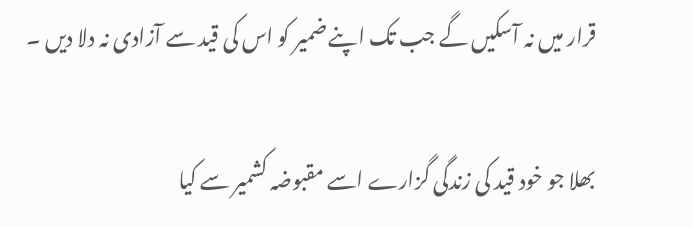قرار میں نہ آسکیں گے جب تک اپنے ضمیر کو اس کی قید سے آزادی نہ دلا دیں ۔

بھلا جو خود قید کی زندگی گزارے اسے مقبوضہ کشمیر سے کیا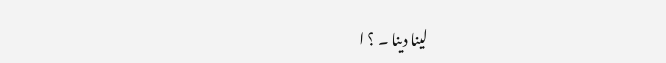لینا دینا ۔ ؟ ا